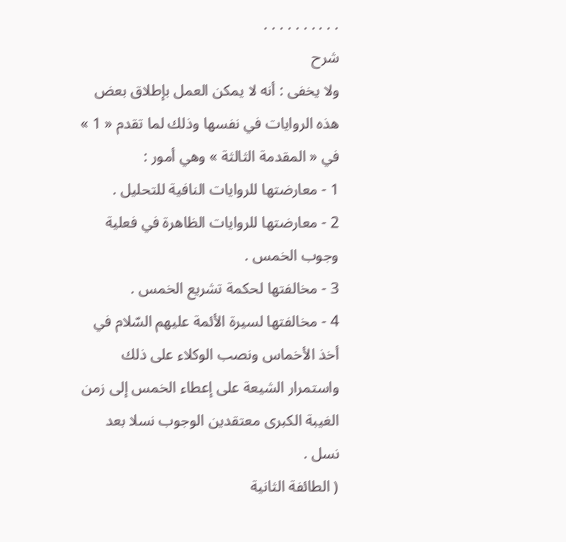. . . . . . . . . .
شرح
ولا يخفى : أنه لا يمكن العمل بإطلاق بعض هذه الروايات في نفسها وذلك لما تقدم « 1 » في « المقدمة الثالثة » وهي أمور :
1 - معارضتها للروايات النافية للتحليل .
2 - معارضتها للروايات الظاهرة في فعلية وجوب الخمس .
3 - مخالفتها لحكمة تشريع الخمس .
4 - مخالفتها لسيرة الأئمة عليهم السّلام في أخذ الأخماس ونصب الوكلاء على ذلك واستمرار الشيعة على إعطاء الخمس إلى زمن الغيبة الكبرى معتقدين الوجوب نسلا بعد نسل .
( الطائفة الثانية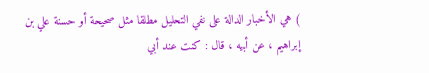) هي الأخبار الدالة على نفي التحليل مطلقا مثل صحيحة أو حسنة علي بن إبراهيم ، عن أبيه ، قال : كنت عند أبي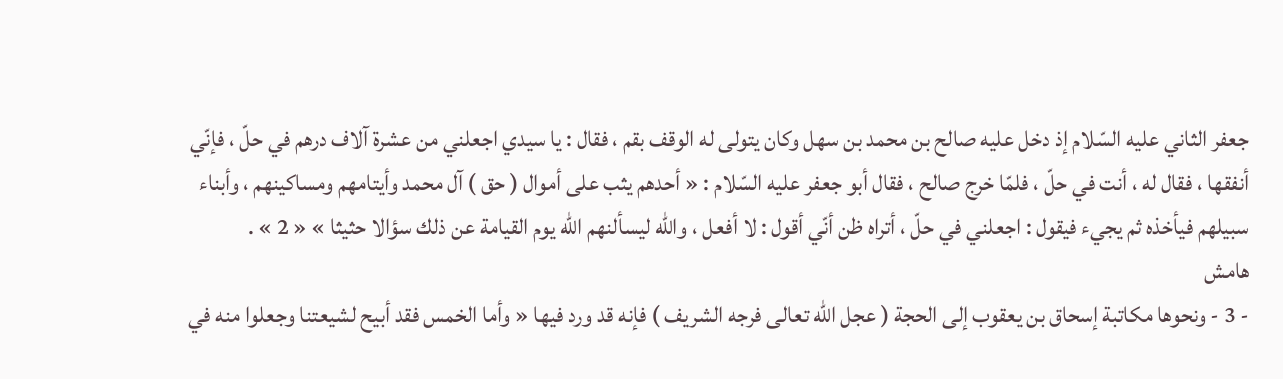جعفر الثاني عليه السّلام إذ دخل عليه صالح بن محمد بن سهل وكان يتولى له الوقف بقم ، فقال : يا سيدي اجعلني من عشرة آلاف درهم في حلّ ، فإنّي أنفقها ، فقال له ، أنت في حلّ ، فلمّا خرج صالح ، فقال أبو جعفر عليه السّلام : « أحدهم يثب على أموال ( حق ) آل محمد وأيتامهم ومساكينهم ، وأبناء سبيلهم فيأخذه ثم يجيء فيقول : اجعلني في حلّ ، أتراه ظن أنّي أقول : لا أفعل ، واللّه ليسألنهم اللّه يوم القيامة عن ذلك سؤالا حثيثا » « 2 » .
هامش
- 3 - ونحوها مكاتبة إسحاق بن يعقوب إلى الحجة ( عجل اللّه تعالى فرجه الشريف ) فإنه قد ورد فيها « وأما الخمس فقد أبيح لشيعتنا وجعلوا منه في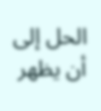الحل إلى أن يظهر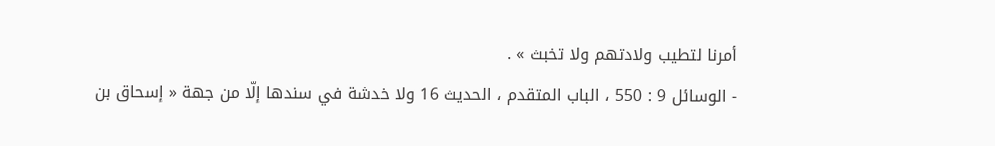أمرنا لتطيب ولادتهم ولا تخبث » .
- الوسائل 9 : 550 ، الباب المتقدم ، الحديث 16 ولا خدشة في سندها إلّا من جهة « إسحاق بن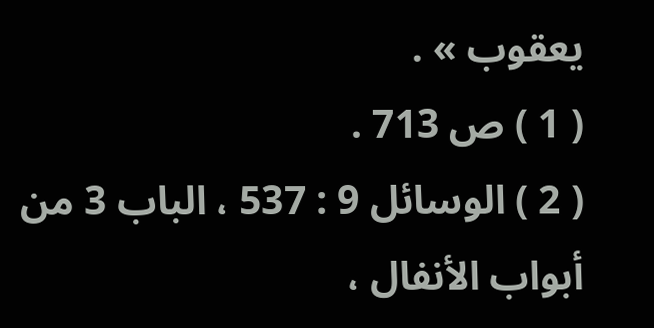يعقوب » .
( 1 ) ص 713 .
( 2 ) الوسائل 9 : 537 ، الباب 3 من أبواب الأنفال ،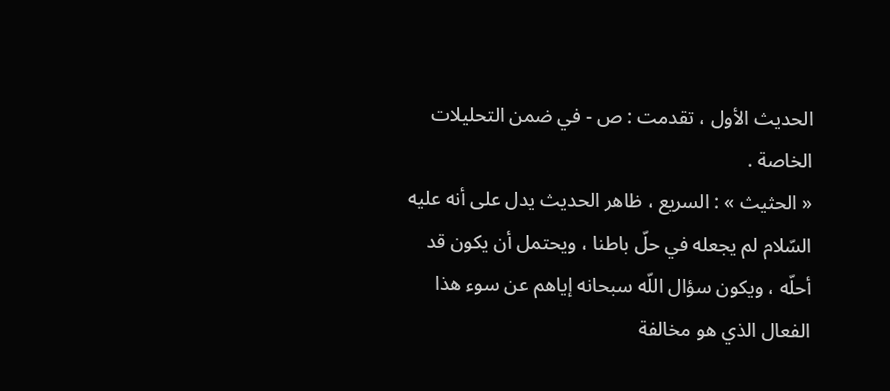الحديث الأول ، تقدمت : ص - في ضمن التحليلات الخاصة .
« الحثيث » : السريع ، ظاهر الحديث يدل على أنه عليه السّلام لم يجعله في حلّ باطنا ، ويحتمل أن يكون قد أحلّه ، ويكون سؤال اللّه سبحانه إياهم عن سوء هذا الفعال الذي هو مخالفة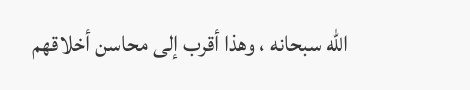اللّه سبحانه ، وهذا أقرب إلى محاسن أخلاقهم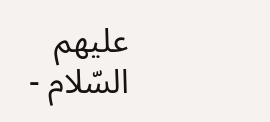عليهم السّلام -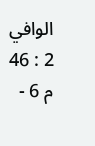الوافي 2 : 46 م 6 -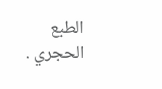الطبع الحجري .